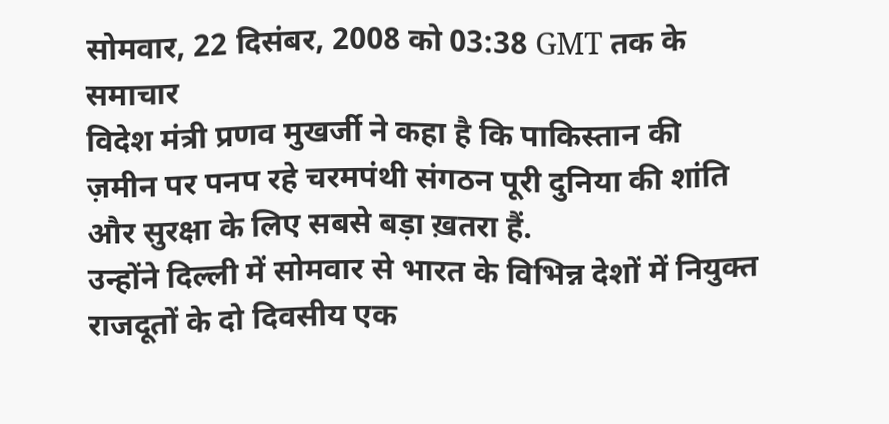सोमवार, 22 दिसंबर, 2008 को 03:38 GMT तक के समाचार
विदेश मंत्री प्रणव मुखर्जी ने कहा है कि पाकिस्तान की ज़मीन पर पनप रहे चरमपंथी संगठन पूरी दुनिया की शांति और सुरक्षा के लिए सबसे बड़ा ख़तरा हैं.
उन्होंने दिल्ली में सोमवार से भारत के विभिन्न देशों में नियुक्त राजदूतों के दो दिवसीय एक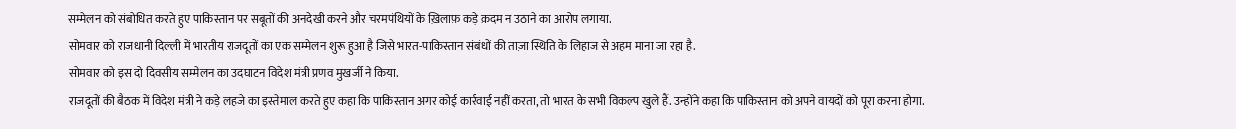सम्मेलन को संबोधित करते हुए पाकिस्तान पर सबूतों की अनदेखी करने और चरमपंथियों के ख़िलाफ़ कड़े क़दम न उठाने का आरोप लगाया.
सोमवार को राजधानी दिल्ली में भारतीय राजदूतों का एक सम्मेलन शुरू हुआ है जिसे भारत-पाकिस्तान संबंधों की ताज़ा स्थिति के लिहाज से अहम माना जा रहा है.
सोमवार को इस दो दिवसीय सम्मेलन का उदघाटन विदेश मंत्री प्रणव मुखर्जी ने किया.
राजदूतों की बैठक में विदेश मंत्री ने कड़े लहजे का इस्तेमाल करते हुए कहा कि पाकिस्तान अगर कोई कार्रवाई नहीं करता, तो भारत के सभी विकल्प खुले हैं. उन्होंने कहा कि पाकिस्तान को अपने वायदों को पूरा करना होगा.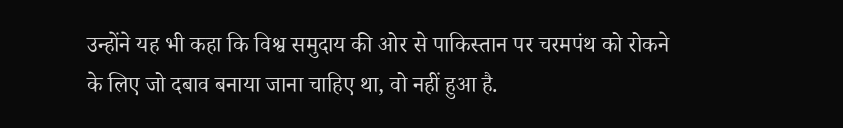उन्होंने यह भी कहा कि विश्व समुदाय की ओर से पाकिस्तान पर चरमपंथ को रोकने के लिए जो दबाव बनाया जाना चाहिए था, वो नहीं हुआ है.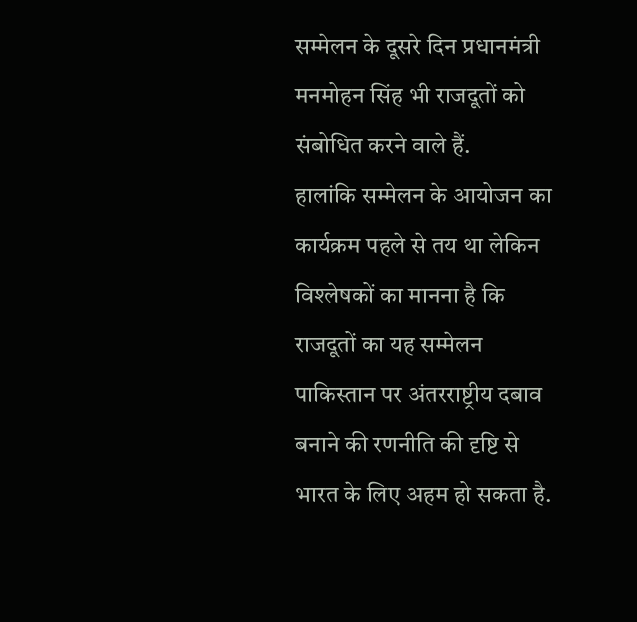सम्मेलन के दूसरे दिन प्रधानमंत्री मनमोहन सिंह भी राजदूतों को संबोधित करने वाले हैं.
हालांकि सम्मेलन के आयोजन का कार्यक्रम पहले से तय था लेकिन विश्लेषकों का मानना है कि राजदूतों का यह सम्मेलन पाकिस्तान पर अंतरराष्ट्रीय दबाव बनाने की रणनीति की दृष्टि से भारत के लिए अहम हो सकता है.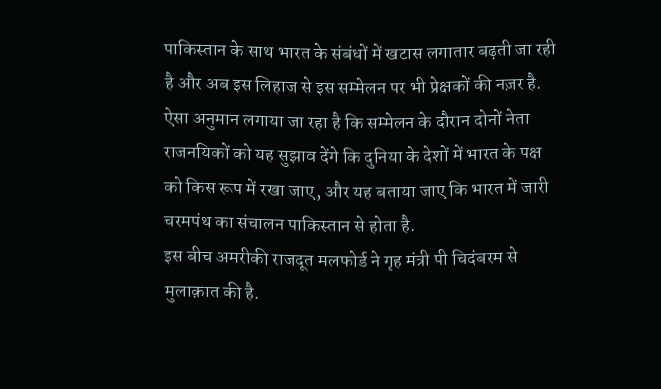पाकिस्तान के साथ भारत के संबंधों में खटास लगातार बढ़ती जा रही है और अब इस लिहाज से इस सम्मेलन पर भी प्रेक्षकों की नज़र है.
ऐसा अनुमान लगाया जा रहा है कि सम्मेलन के दौरान दोनों नेता राजनयिकों को यह सुझाव देंगे कि दुनिया के देशों में भारत के पक्ष को किस रूप में रखा जाए, और यह बताया जाए कि भारत में जारी चरमपंथ का संचालन पाकिस्तान से होता है.
इस बीच अमरीकी राजदूत मलफोर्ड ने गृह मंत्री पी चिदंबरम से मुलाक़ात की है.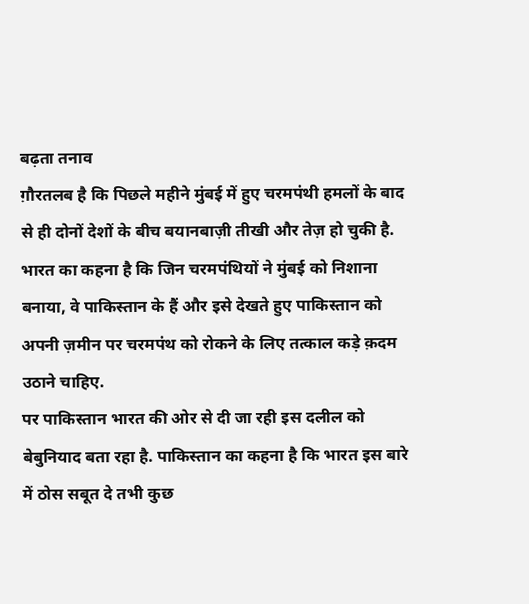बढ़ता तनाव
ग़ौरतलब है कि पिछले महीने मुंबई में हुए चरमपंथी हमलों के बाद से ही दोनों देशों के बीच बयानबाज़ी तीखी और तेज़ हो चुकी है.
भारत का कहना है कि जिन चरमपंथियों ने मुंबई को निशाना बनाया, वे पाकिस्तान के हैं और इसे देखते हुए पाकिस्तान को अपनी ज़मीन पर चरमपंथ को रोकने के लिए तत्काल कड़े क़दम उठाने चाहिए.
पर पाकिस्तान भारत की ओर से दी जा रही इस दलील को बेबुनियाद बता रहा है. पाकिस्तान का कहना है कि भारत इस बारे में ठोस सबूत दे तभी कुछ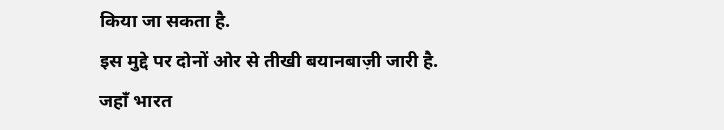किया जा सकता है.
इस मुद्दे पर दोनों ओर से तीखी बयानबाज़ी जारी है.
जहाँ भारत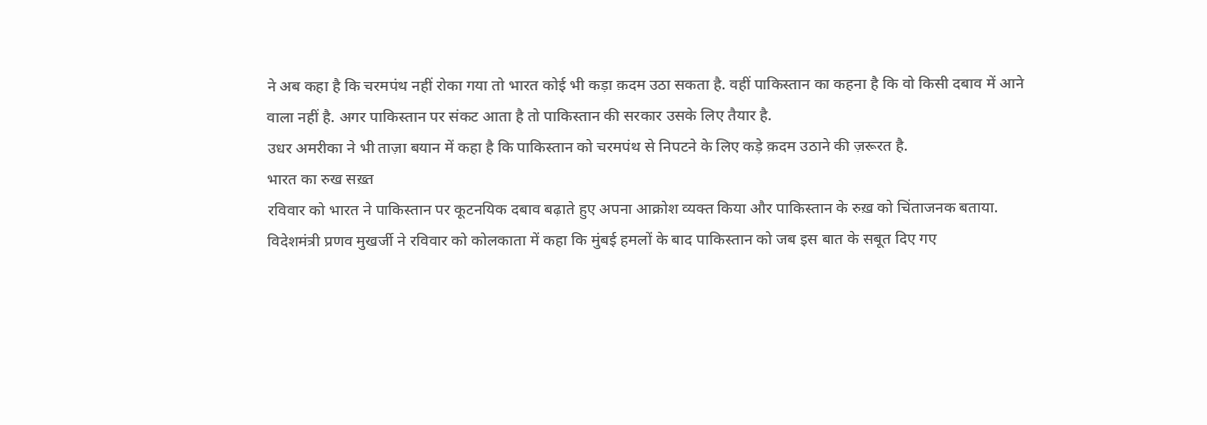ने अब कहा है कि चरमपंथ नहीं रोका गया तो भारत कोई भी कड़ा क़दम उठा सकता है. वहीं पाकिस्तान का कहना है कि वो किसी दबाव में आने वाला नहीं है. अगर पाकिस्तान पर संकट आता है तो पाकिस्तान की सरकार उसके लिए तैयार है.
उधर अमरीका ने भी ताज़ा बयान में कहा है कि पाकिस्तान को चरमपंथ से निपटने के लिए कड़े क़दम उठाने की ज़रूरत है.
भारत का रुख सख़्त
रविवार को भारत ने पाकिस्तान पर कूटनयिक दबाव बढ़ाते हुए अपना आक्रोश व्यक्त किया और पाकिस्तान के रुख़ को चिंताजनक बताया.
विदेशमंत्री प्रणव मुखर्जी ने रविवार को कोलकाता में कहा कि मुंबई हमलों के बाद पाकिस्तान को जब इस बात के सबूत दिए गए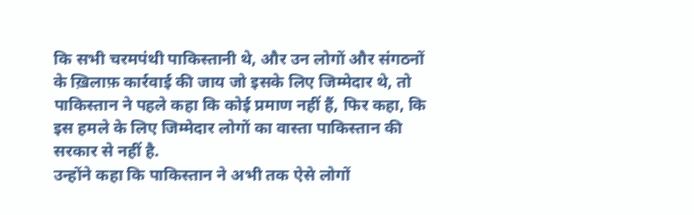कि सभी चरमपंथी पाकिस्तानी थे, और उन लोगों और संगठनों के ख़िलाफ़ कार्रवाई की जाय जो इसके लिए जिम्मेदार थे, तो पाकिस्तान ने पहले कहा कि कोई प्रमाण नहीं हैं, फिर कहा, कि इस हमले के लिए जिम्मेदार लोगों का वास्ता पाकिस्तान की सरकार से नहीं है.
उन्होंने कहा कि पाकिस्तान ने अभी तक ऐसे लोगों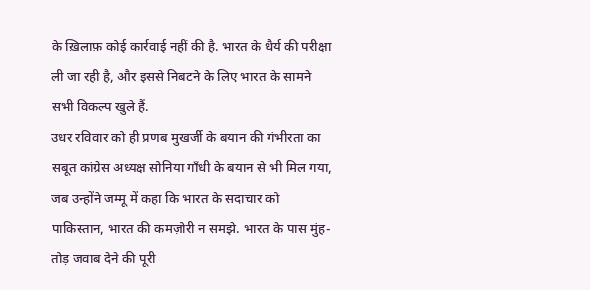के ख़िलाफ़ कोई कार्रवाई नहीं की है. भारत के धैर्य की परीक्षा ली जा रही है, और इससे निबटने के लिए भारत के सामने सभी विकल्प खुले हैं.
उधर रविवार को ही प्रणब मुखर्जी के बयान की गंभीरता का सबूत कांग्रेस अध्यक्ष सोनिया गाँधी के बयान से भी मिल गया, जब उन्होंने जम्मू में कहा कि भारत के सदाचार को पाकिस्तान, भारत की कमज़ोरी न समझे. भारत के पास मुंह-तोड़ जवाब देने की पूरी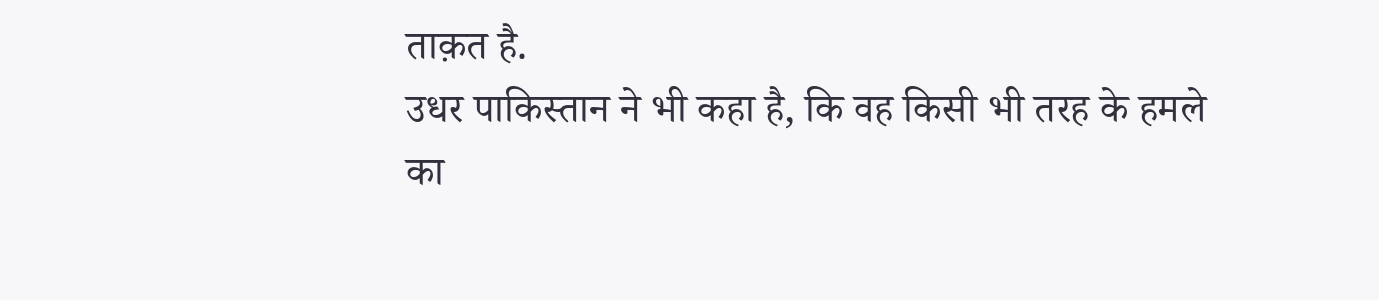ताक़त है.
उधर पाकिस्तान ने भी कहा है, कि वह किसी भी तरह के हमले का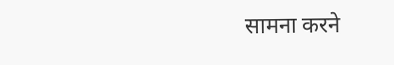सामना करने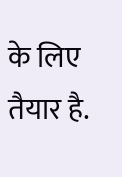के लिए तैयार है.